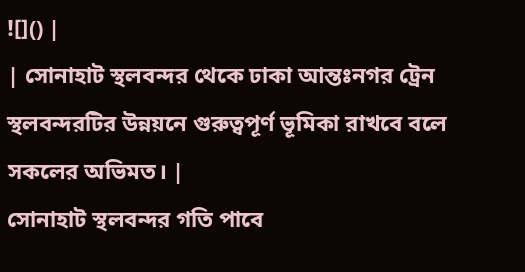![]() |
| সোনাহাট স্থলবন্দর থেকে ঢাকা আন্তঃনগর ট্রেন স্থলবন্দরটির উন্নয়নে গুরুত্বপূর্ণ ভূমিকা রাখবে বলে সকলের অভিমত। |
সোনাহাট স্থলবন্দর গতি পাবে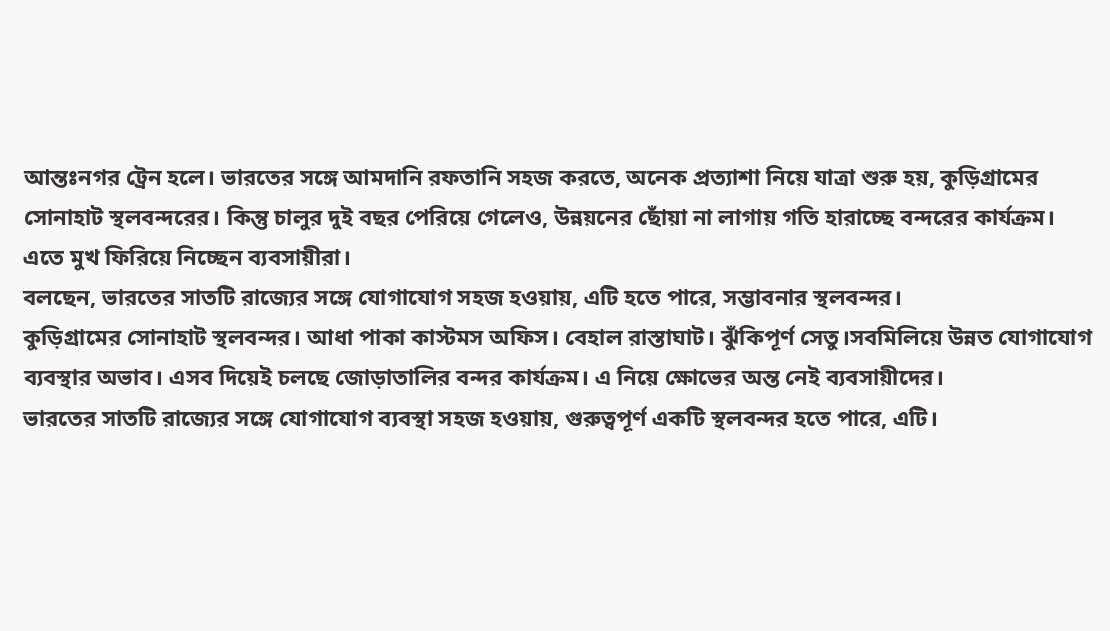আন্তঃনগর ট্রেন হলে। ভারতের সঙ্গে আমদানি রফতানি সহজ করতে, অনেক প্রত্যাশা নিয়ে যাত্রা শুরু হয়, কুড়িগ্রামের সোনাহাট স্থলবন্দরের। কিন্তু চালুর দুই বছর পেরিয়ে গেলেও, উন্নয়নের ছোঁয়া না লাগায় গতি হারাচ্ছে বন্দরের কার্যক্রম। এতে মুখ ফিরিয়ে নিচ্ছেন ব্যবসায়ীরা।
বলছেন, ভারতের সাতটি রাজ্যের সঙ্গে যোগাযোগ সহজ হওয়ায়, এটি হতে পারে, সম্ভাবনার স্থলবন্দর।
কুড়িগ্রামের সোনাহাট স্থলবন্দর। আধা পাকা কাস্টমস অফিস। বেহাল রাস্তাঘাট। ঝুঁকিপূর্ণ সেতু।সবমিলিয়ে উন্নত যোগাযোগ ব্যবস্থার অভাব। এসব দিয়েই চলছে জোড়াতালির বন্দর কার্যক্রম। এ নিয়ে ক্ষোভের অন্ত নেই ব্যবসায়ীদের।
ভারতের সাতটি রাজ্যের সঙ্গে যোগাযোগ ব্যবস্থা সহজ হওয়ায়, গুরুত্বপূর্ণ একটি স্থলবন্দর হতে পারে, এটি।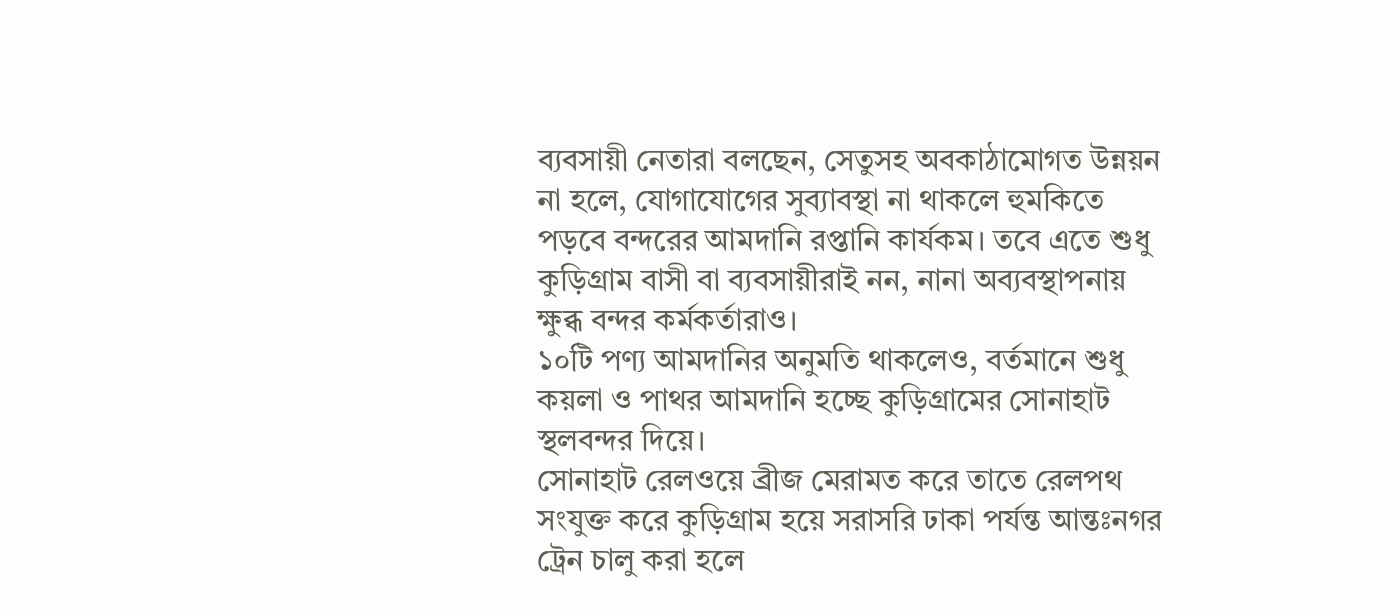ব্যবসায়ী নেতারা বলছেন, সেতুসহ অবকাঠামোগত উন্নয়ন না হলে, যোগাযোগের সুব্যাবস্থা না থাকলে হুমকিতে পড়বে বন্দরের আমদানি রপ্তানি কার্যকম। তবে এতে শুধু কুড়িগ্রাম বাসী বা ব্যবসায়ীরাই নন, নানা অব্যবস্থাপনায় ক্ষুব্ধ বন্দর কর্মকর্তারাও।
১০টি পণ্য আমদানির অনুমতি থাকলেও, বর্তমানে শুধু কয়লা ও পাথর আমদানি হচ্ছে কুড়িগ্রামের সোনাহাট স্থলবন্দর দিয়ে।
সোনাহাট রেলওয়ে ব্রীজ মেরামত করে তাতে রেলপথ সংযুক্ত করে কুড়িগ্রাম হয়ে সরাসরি ঢাকা পর্যন্ত আন্তঃনগর ট্রেন চালু করা হলে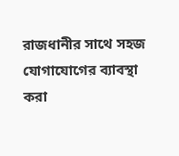রাজধানীর সাথে সহজ যোগাযোগের ব্যাবস্থা করা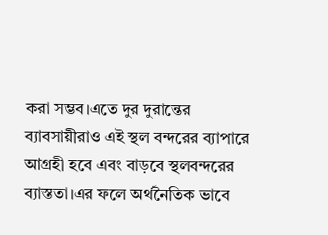করা সম্ভব।এতে দুর দুরান্তের ব্যাবসায়ীরাও এই স্থল বন্দরের ব্যাপারে আগ্রহী হবে এবং বাড়বে স্থলবন্দরের ব্যাস্ততা।এর ফলে অর্থনৈতিক ভাবে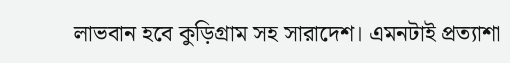লাভবান হবে কুড়িগ্রাম সহ সারাদেশ। এমনটাই প্রত্যাশা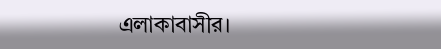এলাকাবাসীর।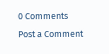0 Comments
Post a Comment